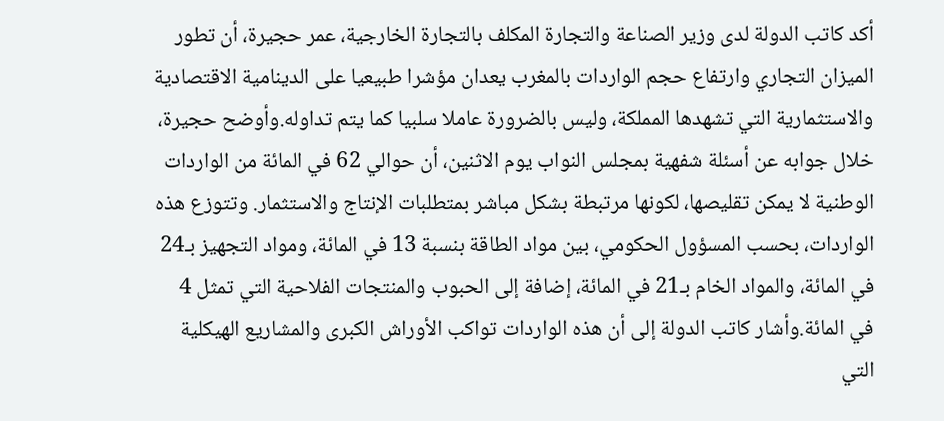أكد كاتب الدولة لدى وزير الصناعة والتجارة المكلف بالتجارة الخارجية، عمر حجيرة، أن تطور الميزان التجاري وارتفاع حجم الواردات بالمغرب يعدان مؤشرا طبيعيا على الدينامية الاقتصادية والاستثمارية التي تشهدها المملكة، وليس بالضرورة عاملا سلبيا كما يتم تداوله.وأوضح حجيرة، خلال جوابه عن أسئلة شفهية بمجلس النواب يوم الاثنين، أن حوالي 62 في المائة من الواردات الوطنية لا يمكن تقليصها، لكونها مرتبطة بشكل مباشر بمتطلبات الإنتاج والاستثمار. وتتوزع هذه الواردات، بحسب المسؤول الحكومي، بين مواد الطاقة بنسبة 13 في المائة، ومواد التجهيز بـ24 في المائة، والمواد الخام بـ21 في المائة، إضافة إلى الحبوب والمنتجات الفلاحية التي تمثل 4 في المائة.وأشار كاتب الدولة إلى أن هذه الواردات تواكب الأوراش الكبرى والمشاريع الهيكلية التي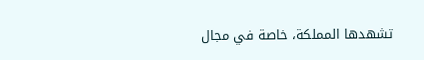تشهدها المملكة، خاصة في مجال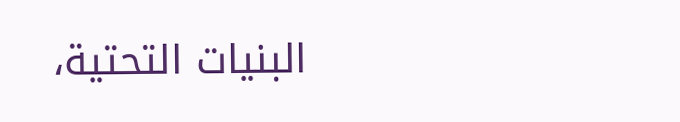البنيات التحتية،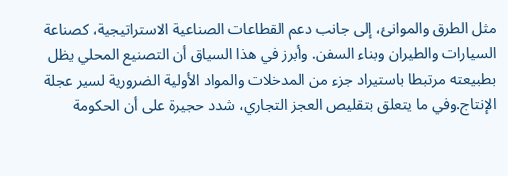مثل الطرق والموانئ، إلى جانب دعم القطاعات الصناعية الاستراتيجية، كصناعة السيارات والطيران وبناء السفن. وأبرز في هذا السياق أن التصنيع المحلي يظل بطبيعته مرتبطا باستيراد جزء من المدخلات والمواد الأولية الضرورية لسير عجلة الإنتاج.وفي ما يتعلق بتقليص العجز التجاري، شدد حجيرة على أن الحكومة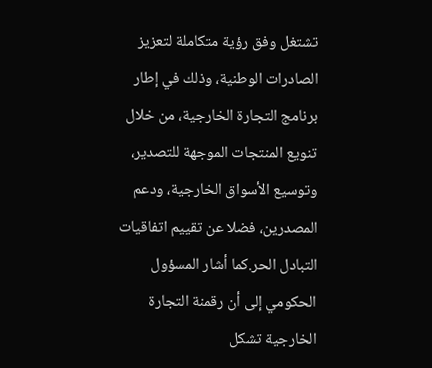تشتغل وفق رؤية متكاملة لتعزيز الصادرات الوطنية، وذلك في إطار برنامج التجارة الخارجية، من خلال تنويع المنتجات الموجهة للتصدير، وتوسيع الأسواق الخارجية، ودعم المصدرين، فضلا عن تقييم اتفاقيات التبادل الحر.كما أشار المسؤول الحكومي إلى أن رقمنة التجارة الخارجية تشكل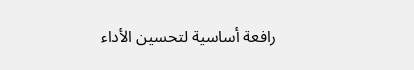رافعة أساسية لتحسين الأداء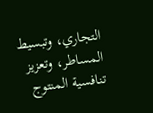التجاري، وتبسيط المساطر، وتعزيز تنافسية المنتوج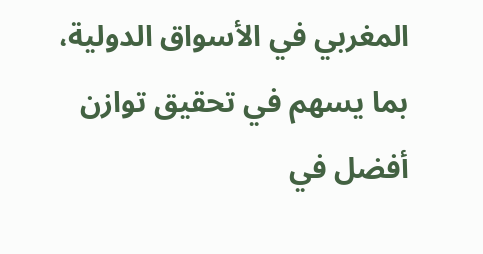المغربي في الأسواق الدولية، بما يسهم في تحقيق توازن أفضل في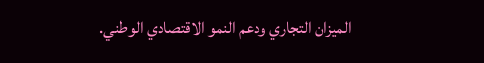الميزان التجاري ودعم النمو الاقتصادي الوطني.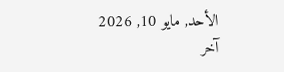الأحد, مايو 10, 2026
آخر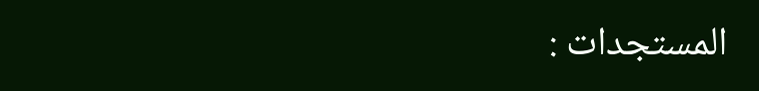المستجدات :